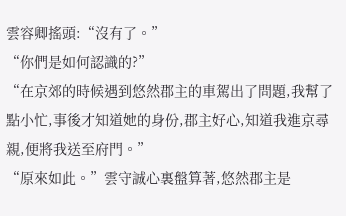雲容卿搖頭:“沒有了。”
“你們是如何認識的?”
“在京郊的時候遇到悠然郡主的車駕出了問題,我幫了點小忙,事後才知道她的身份,郡主好心,知道我進京尋親,便將我送至府門。”
“原來如此。”雲守誠心裏盤算著,悠然郡主是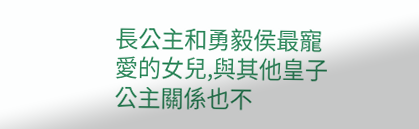長公主和勇毅侯最寵愛的女兒,與其他皇子公主關係也不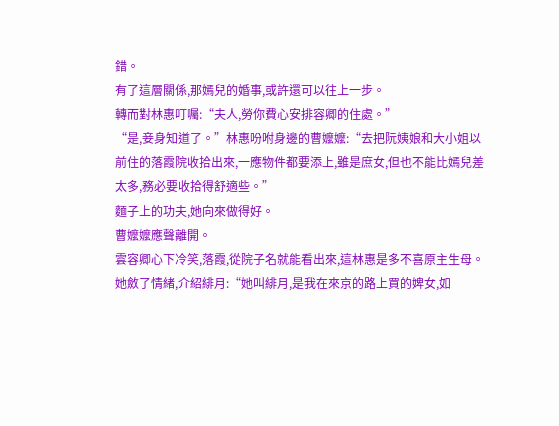錯。
有了這層關係,那嫣兒的婚事,或許還可以往上一步。
轉而對林惠叮囑:“夫人,勞你費心安排容卿的住處。”
“是,妾身知道了。”林惠吩咐身邊的曹嬤嬤:“去把阮姨娘和大小姐以前住的落霞院收拾出來,一應物件都要添上,雖是庶女,但也不能比嫣兒差太多,務必要收拾得舒適些。”
麵子上的功夫,她向來做得好。
曹嬤嬤應聲離開。
雲容卿心下冷笑,落霞,從院子名就能看出來,這林惠是多不喜原主生母。
她斂了情緒,介紹緋月:“她叫緋月,是我在來京的路上買的婢女,如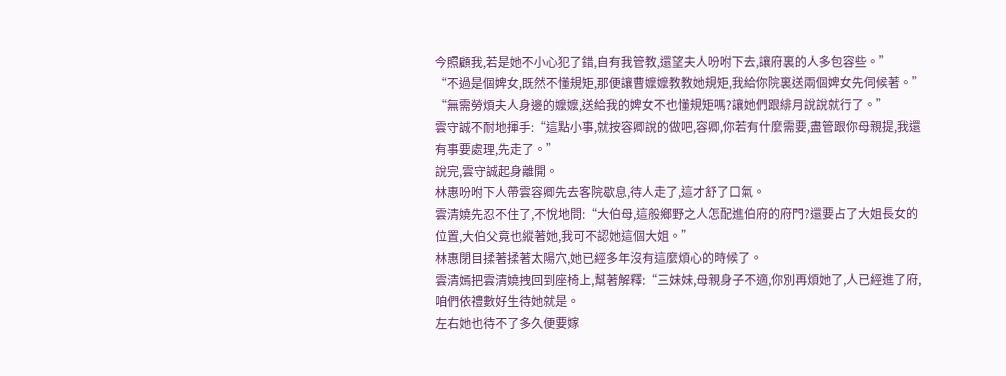今照顧我,若是她不小心犯了錯,自有我管教,還望夫人吩咐下去,讓府裏的人多包容些。”
“不過是個婢女,既然不懂規矩,那便讓曹嬤嬤教教她規矩,我給你院裏送兩個婢女先伺候著。”
“無需勞煩夫人身邊的嬤嬤,送給我的婢女不也懂規矩嗎?讓她們跟緋月說說就行了。”
雲守誠不耐地揮手:“這點小事,就按容卿說的做吧,容卿,你若有什麼需要,盡管跟你母親提,我還有事要處理,先走了。”
說完,雲守誠起身離開。
林惠吩咐下人帶雲容卿先去客院歇息,待人走了,這才舒了口氣。
雲清嬈先忍不住了,不悅地問:“大伯母,這般鄉野之人怎配進伯府的府門?還要占了大姐長女的位置,大伯父竟也縱著她,我可不認她這個大姐。”
林惠閉目揉著揉著太陽穴,她已經多年沒有這麼煩心的時候了。
雲清嫣把雲清嬈拽回到座椅上,幫著解釋:“三妹妹,母親身子不適,你別再煩她了,人已經進了府,咱們依禮數好生待她就是。
左右她也待不了多久便要嫁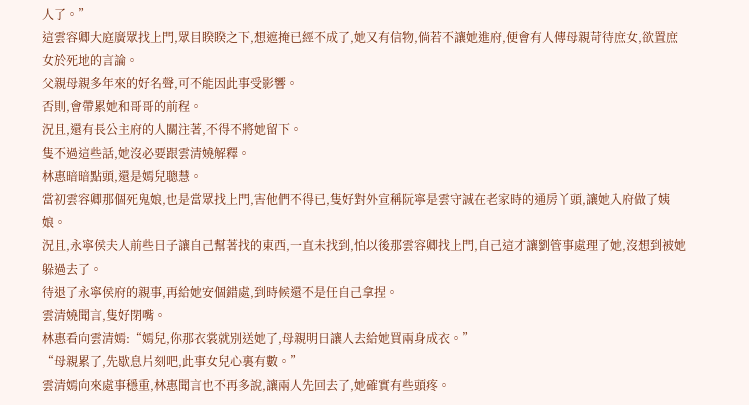人了。”
這雲容卿大庭廣眾找上門,眾目睽睽之下,想遮掩已經不成了,她又有信物,倘若不讓她進府,便會有人傳母親苛待庶女,欲置庶女於死地的言論。
父親母親多年來的好名聲,可不能因此事受影響。
否則,會帶累她和哥哥的前程。
況且,還有長公主府的人關注著,不得不將她留下。
隻不過這些話,她沒必要跟雲清嬈解釋。
林惠暗暗點頭,還是嫣兒聰慧。
當初雲容卿那個死鬼娘,也是當眾找上門,害他們不得已,隻好對外宣稱阮寧是雲守誠在老家時的通房丫頭,讓她入府做了姨娘。
況且,永寧侯夫人前些日子讓自己幫著找的東西,一直未找到,怕以後那雲容卿找上門,自己這才讓劉管事處理了她,沒想到被她躲過去了。
待退了永寧侯府的親事,再給她安個錯處,到時候還不是任自己拿捏。
雲清嬈聞言,隻好閉嘴。
林惠看向雲清嫣:“嫣兒,你那衣裳就別送她了,母親明日讓人去給她買兩身成衣。”
“母親累了,先歇息片刻吧,此事女兒心裏有數。”
雲清嫣向來處事穩重,林惠聞言也不再多說,讓兩人先回去了,她確實有些頭疼。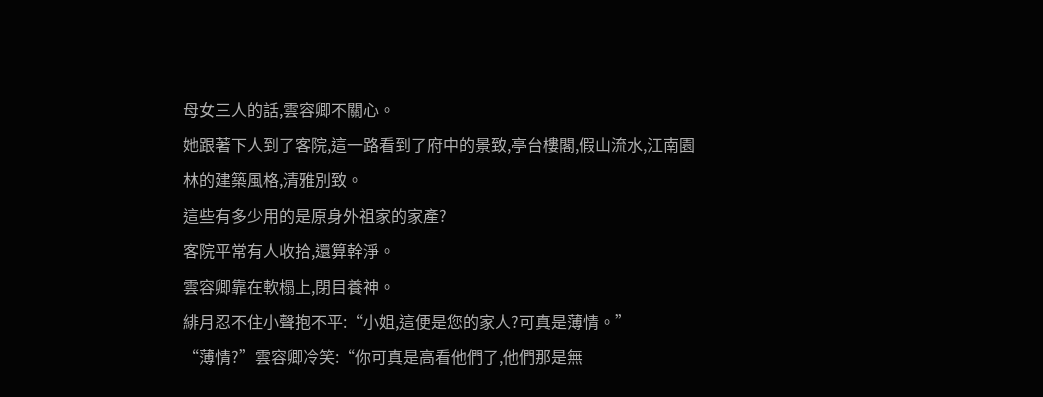母女三人的話,雲容卿不關心。
她跟著下人到了客院,這一路看到了府中的景致,亭台樓閣,假山流水,江南園林的建築風格,清雅別致。
這些有多少用的是原身外祖家的家產?
客院平常有人收拾,還算幹淨。
雲容卿靠在軟榻上,閉目養神。
緋月忍不住小聲抱不平:“小姐,這便是您的家人?可真是薄情。”
“薄情?”雲容卿冷笑:“你可真是高看他們了,他們那是無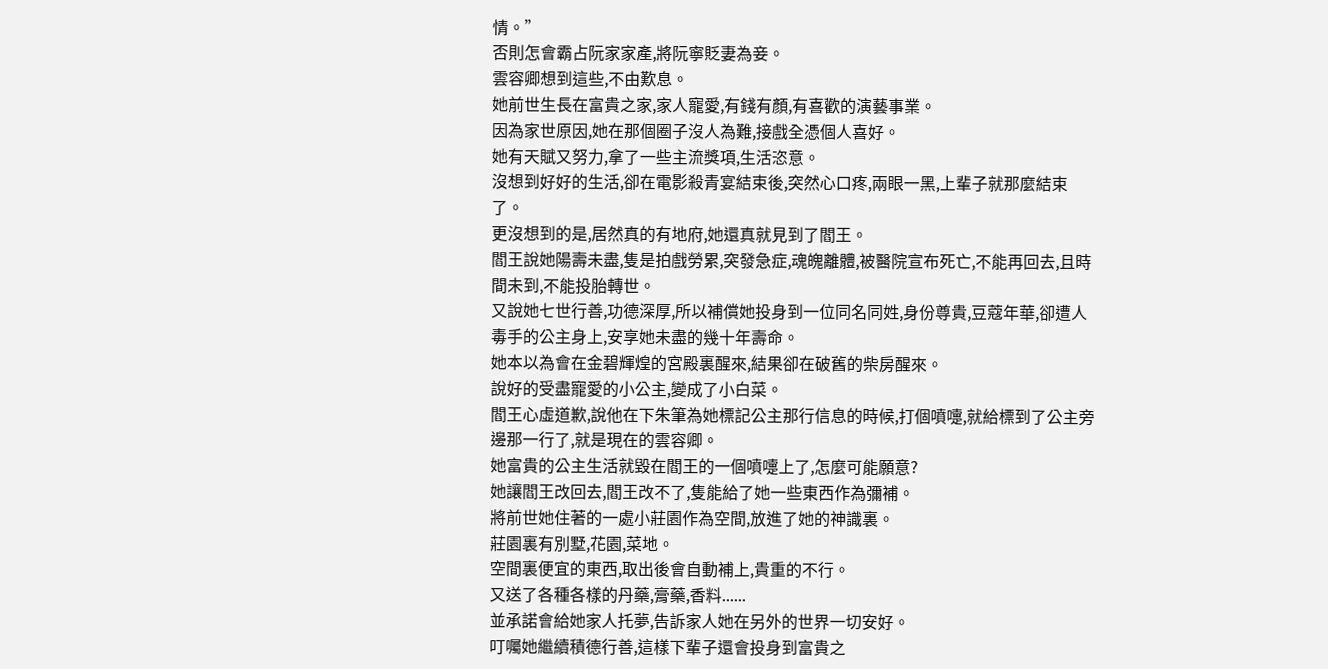情。”
否則怎會霸占阮家家產,將阮寧貶妻為妾。
雲容卿想到這些,不由歎息。
她前世生長在富貴之家,家人寵愛,有錢有顏,有喜歡的演藝事業。
因為家世原因,她在那個圈子沒人為難,接戲全憑個人喜好。
她有天賦又努力,拿了一些主流獎項,生活恣意。
沒想到好好的生活,卻在電影殺青宴結束後,突然心口疼,兩眼一黑,上輩子就那麼結束了。
更沒想到的是,居然真的有地府,她還真就見到了閻王。
閻王說她陽壽未盡,隻是拍戲勞累,突發急症,魂魄離體,被醫院宣布死亡,不能再回去,且時間未到,不能投胎轉世。
又說她七世行善,功德深厚,所以補償她投身到一位同名同姓,身份尊貴,豆蔻年華,卻遭人毒手的公主身上,安享她未盡的幾十年壽命。
她本以為會在金碧輝煌的宮殿裏醒來,結果卻在破舊的柴房醒來。
說好的受盡寵愛的小公主,變成了小白菜。
閻王心虛道歉,說他在下朱筆為她標記公主那行信息的時候,打個噴嚏,就給標到了公主旁邊那一行了,就是現在的雲容卿。
她富貴的公主生活就毀在閻王的一個噴嚏上了,怎麼可能願意?
她讓閻王改回去,閻王改不了,隻能給了她一些東西作為彌補。
將前世她住著的一處小莊園作為空間,放進了她的神識裏。
莊園裏有別墅,花園,菜地。
空間裏便宜的東西,取出後會自動補上,貴重的不行。
又送了各種各樣的丹藥,膏藥,香料......
並承諾會給她家人托夢,告訴家人她在另外的世界一切安好。
叮囑她繼續積德行善,這樣下輩子還會投身到富貴之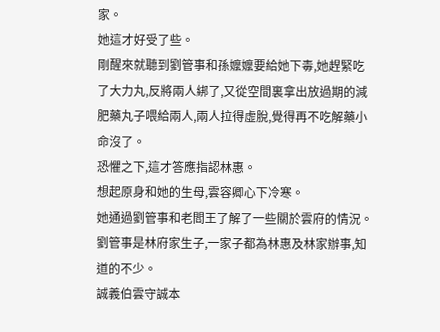家。
她這才好受了些。
剛醒來就聽到劉管事和孫嬤嬤要給她下毒,她趕緊吃了大力丸,反將兩人綁了,又從空間裏拿出放過期的減肥藥丸子喂給兩人,兩人拉得虛脫,覺得再不吃解藥小命沒了。
恐懼之下,這才答應指認林惠。
想起原身和她的生母,雲容卿心下冷寒。
她通過劉管事和老閻王了解了一些關於雲府的情況。
劉管事是林府家生子,一家子都為林惠及林家辦事,知道的不少。
誠義伯雲守誠本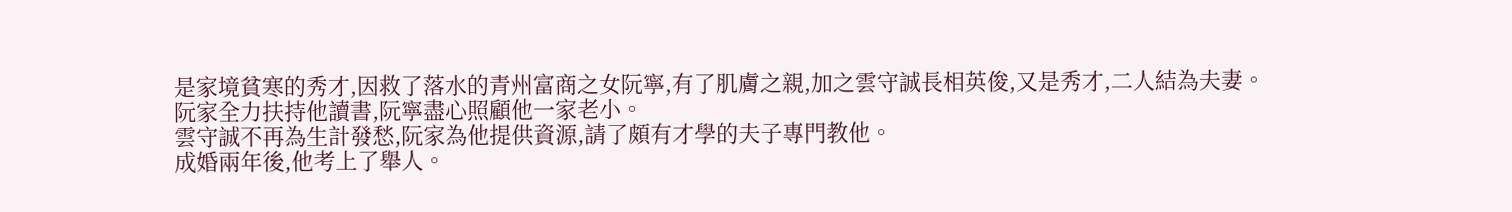是家境貧寒的秀才,因救了落水的青州富商之女阮寧,有了肌膚之親,加之雲守誠長相英俊,又是秀才,二人結為夫妻。
阮家全力扶持他讀書,阮寧盡心照顧他一家老小。
雲守誠不再為生計發愁,阮家為他提供資源,請了頗有才學的夫子專門教他。
成婚兩年後,他考上了舉人。